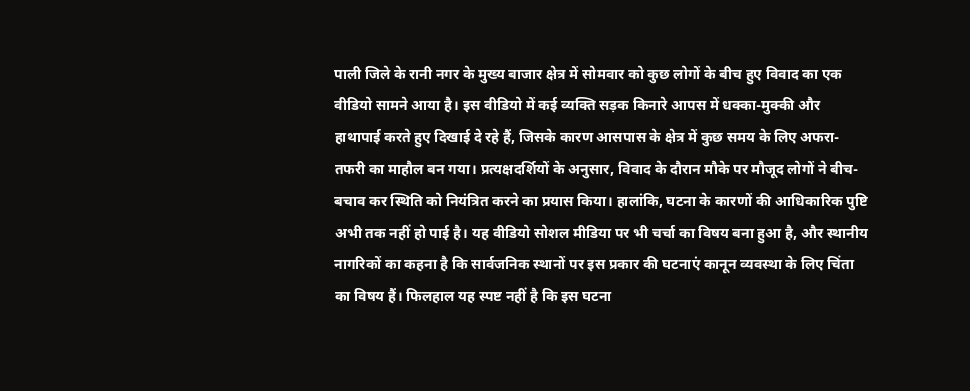पाली जिले के रानी नगर के मुख्य बाजार क्षेत्र में सोमवार को कुछ लोगों के बीच हुए विवाद का एक वीडियो सामने आया है। इस वीडियो में कई व्यक्ति सड़क किनारे आपस में धक्का-मुक्की और हाथापाई करते हुए दिखाई दे रहे हैं, जिसके कारण आसपास के क्षेत्र में कुछ समय के लिए अफरा-तफरी का माहौल बन गया। प्रत्यक्षदर्शियों के अनुसार, विवाद के दौरान मौके पर मौजूद लोगों ने बीच-बचाव कर स्थिति को नियंत्रित करने का प्रयास किया। हालांकि, घटना के कारणों की आधिकारिक पुष्टि अभी तक नहीं हो पाई है। यह वीडियो सोशल मीडिया पर भी चर्चा का विषय बना हुआ है, और स्थानीय नागरिकों का कहना है कि सार्वजनिक स्थानों पर इस प्रकार की घटनाएं कानून व्यवस्था के लिए चिंता का विषय हैं। फिलहाल यह स्पष्ट नहीं है कि इस घटना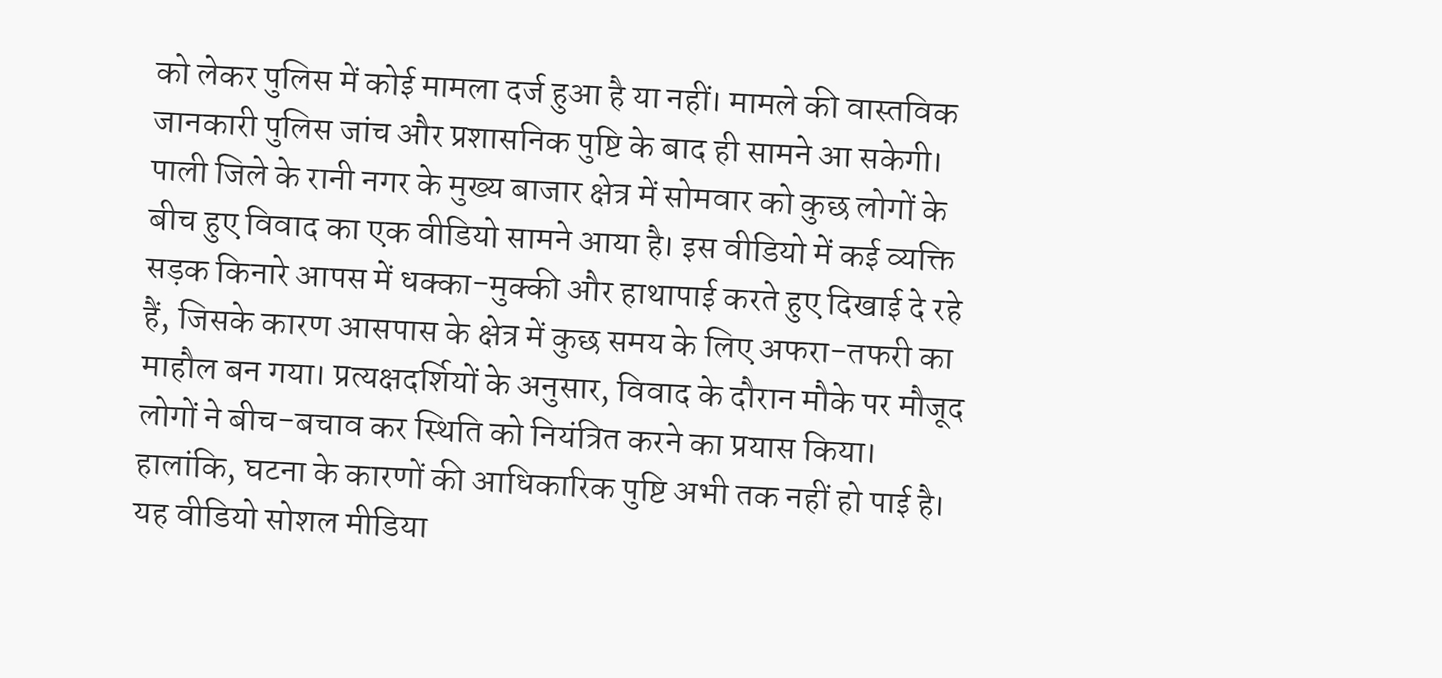को लेकर पुलिस में कोई मामला दर्ज हुआ है या नहीं। मामले की वास्तविक जानकारी पुलिस जांच और प्रशासनिक पुष्टि के बाद ही सामने आ सकेगी।
पाली जिले के रानी नगर के मुख्य बाजार क्षेत्र में सोमवार को कुछ लोगों के बीच हुए विवाद का एक वीडियो सामने आया है। इस वीडियो में कई व्यक्ति सड़क किनारे आपस में धक्का-मुक्की और हाथापाई करते हुए दिखाई दे रहे हैं, जिसके कारण आसपास के क्षेत्र में कुछ समय के लिए अफरा-तफरी का माहौल बन गया। प्रत्यक्षदर्शियों के अनुसार, विवाद के दौरान मौके पर मौजूद लोगों ने बीच-बचाव कर स्थिति को नियंत्रित करने का प्रयास किया। हालांकि, घटना के कारणों की आधिकारिक पुष्टि अभी तक नहीं हो पाई है। यह वीडियो सोशल मीडिया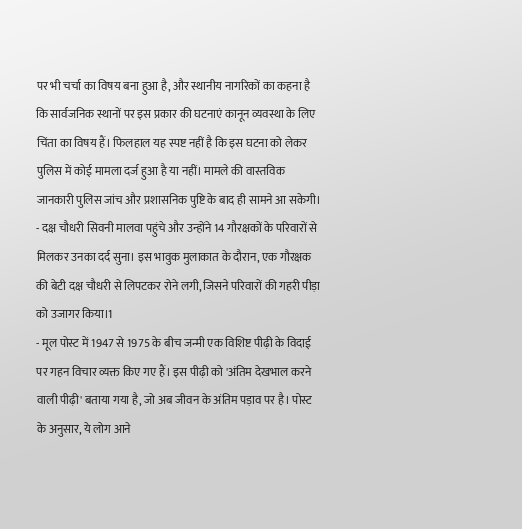पर भी चर्चा का विषय बना हुआ है, और स्थानीय नागरिकों का कहना है कि सार्वजनिक स्थानों पर इस प्रकार की घटनाएं कानून व्यवस्था के लिए चिंता का विषय हैं। फिलहाल यह स्पष्ट नहीं है कि इस घटना को लेकर पुलिस में कोई मामला दर्ज हुआ है या नहीं। मामले की वास्तविक जानकारी पुलिस जांच और प्रशासनिक पुष्टि के बाद ही सामने आ सकेगी।
- दक्ष चौधरी सिवनी मालवा पहुंचे और उन्होंने 14 गौरक्षकों के परिवारों से मिलकर उनका दर्द सुना। इस भावुक मुलाकात के दौरान, एक गौरक्षक की बेटी दक्ष चौधरी से लिपटकर रोने लगी, जिसने परिवारों की गहरी पीड़ा को उजागर किया।1
- मूल पोस्ट में 1947 से 1975 के बीच जन्मी एक विशिष्ट पीढ़ी के विदाई पर गहन विचार व्यक्त किए गए हैं। इस पीढ़ी को 'अंतिम देखभाल करने वाली पीढ़ी' बताया गया है, जो अब जीवन के अंतिम पड़ाव पर है। पोस्ट के अनुसार, ये लोग आने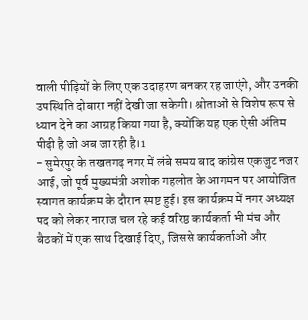वाली पीढ़ियों के लिए एक उदाहरण बनकर रह जाएंगे, और उनकी उपस्थिति दोबारा नहीं देखी जा सकेगी। श्रोताओं से विशेष रूप से ध्यान देने का आग्रह किया गया है, क्योंकि यह एक ऐसी अंतिम पीढ़ी है जो अब जा रही है।1
- सुमेरपुर के तखतगढ़ नगर में लंबे समय बाद कांग्रेस एकजुट नजर आई, जो पूर्व मुख्यमंत्री अशोक गहलोत के आगमन पर आयोजित स्वागत कार्यक्रम के दौरान स्पष्ट हुई। इस कार्यक्रम में नगर अध्यक्ष पद को लेकर नाराज चल रहे कई वरिष्ठ कार्यकर्ता भी मंच और बैठकों में एक साथ दिखाई दिए, जिससे कार्यकर्ताओं और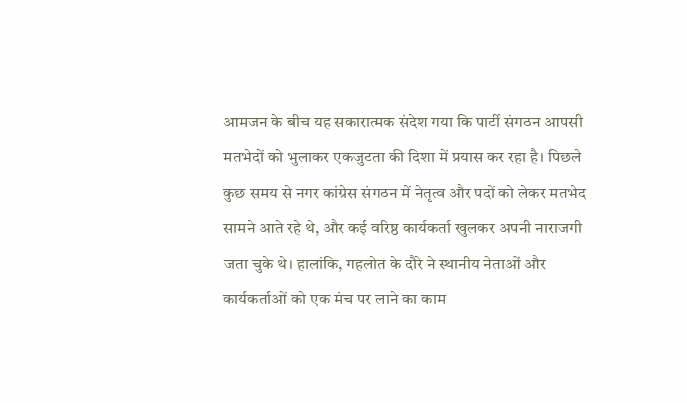आमजन के बीच यह सकारात्मक संदेश गया कि पार्टी संगठन आपसी मतभेदों को भुलाकर एकजुटता की दिशा में प्रयास कर रहा है। पिछले कुछ समय से नगर कांग्रेस संगठन में नेतृत्व और पदों को लेकर मतभेद सामने आते रहे थे, और कई वरिष्ठ कार्यकर्ता खुलकर अपनी नाराजगी जता चुके थे। हालांकि, गहलोत के दौरे ने स्थानीय नेताओं और कार्यकर्ताओं को एक मंच पर लाने का काम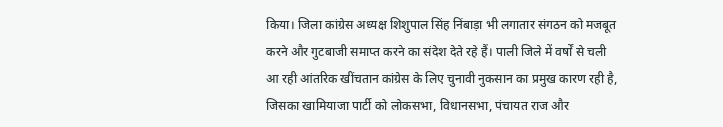किया। जिला कांग्रेस अध्यक्ष शिशुपाल सिंह निंबाड़ा भी लगातार संगठन को मजबूत करने और गुटबाजी समाप्त करने का संदेश देते रहे हैं। पाली जिले में वर्षों से चली आ रही आंतरिक खींचतान कांग्रेस के लिए चुनावी नुकसान का प्रमुख कारण रही है, जिसका खामियाजा पार्टी को लोकसभा, विधानसभा, पंचायत राज और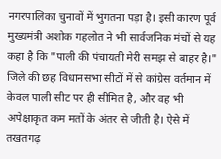नगरपालिका चुनावों में भुगतना पड़ा है। इसी कारण पूर्व मुख्यमंत्री अशोक गहलोत ने भी सार्वजनिक मंचों से यह कहा है कि "पाली की पंचायती मेरी समझ से बाहर है।" जिले की छह विधानसभा सीटों में से कांग्रेस वर्तमान में केवल पाली सीट पर ही सीमित है, और वह भी अपेक्षाकृत कम मतों के अंतर से जीती है। ऐसे में तखतगढ़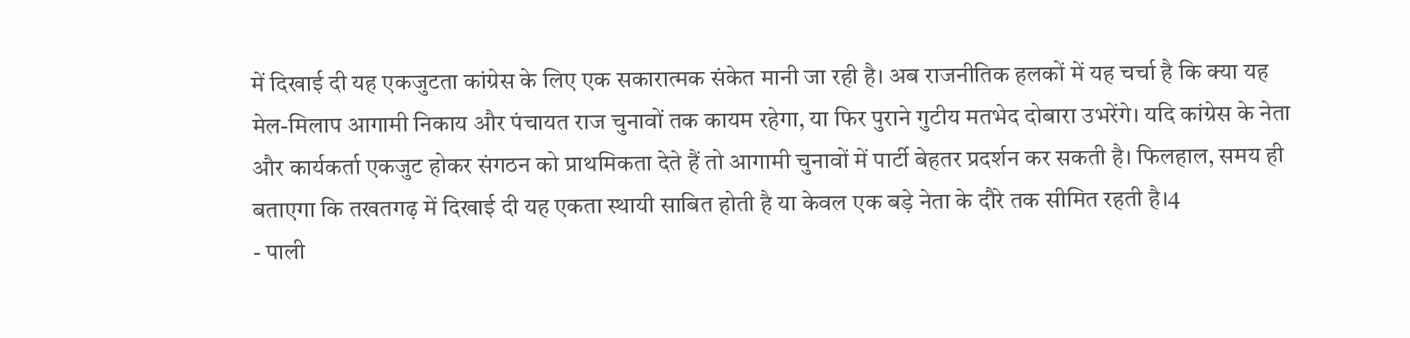में दिखाई दी यह एकजुटता कांग्रेस के लिए एक सकारात्मक संकेत मानी जा रही है। अब राजनीतिक हलकों में यह चर्चा है कि क्या यह मेल-मिलाप आगामी निकाय और पंचायत राज चुनावों तक कायम रहेगा, या फिर पुराने गुटीय मतभेद दोबारा उभरेंगे। यदि कांग्रेस के नेता और कार्यकर्ता एकजुट होकर संगठन को प्राथमिकता देते हैं तो आगामी चुनावों में पार्टी बेहतर प्रदर्शन कर सकती है। फिलहाल, समय ही बताएगा कि तखतगढ़ में दिखाई दी यह एकता स्थायी साबित होती है या केवल एक बड़े नेता के दौरे तक सीमित रहती है।4
- पाली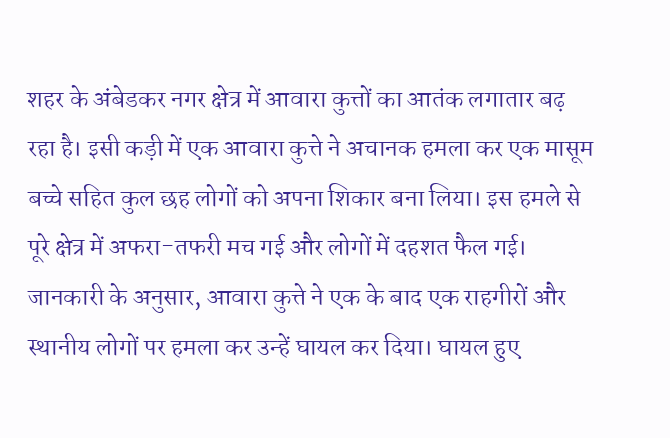शहर के अंबेडकर नगर क्षेत्र में आवारा कुत्तों का आतंक लगातार बढ़ रहा है। इसी कड़ी में एक आवारा कुत्ते ने अचानक हमला कर एक मासूम बच्चे सहित कुल छह लोगों को अपना शिकार बना लिया। इस हमले से पूरे क्षेत्र में अफरा-तफरी मच गई और लोगों में दहशत फैल गई। जानकारी के अनुसार, आवारा कुत्ते ने एक के बाद एक राहगीरों और स्थानीय लोगों पर हमला कर उन्हें घायल कर दिया। घायल हुए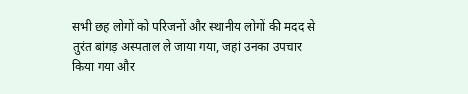सभी छह लोगों को परिजनों और स्थानीय लोगों की मदद से तुरंत बांगड़ अस्पताल ले जाया गया, जहां उनका उपचार किया गया और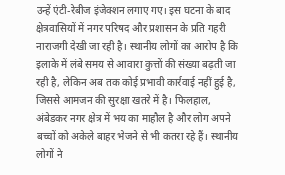उन्हें एंटी-रेबीज इंजेक्शन लगाए गए। इस घटना के बाद क्षेत्रवासियों में नगर परिषद और प्रशासन के प्रति गहरी नाराजगी देखी जा रही है। स्थानीय लोगों का आरोप है कि इलाके में लंबे समय से आवारा कुत्तों की संख्या बढ़ती जा रही है, लेकिन अब तक कोई प्रभावी कार्रवाई नहीं हुई है, जिससे आमजन की सुरक्षा खतरे में है। फिलहाल, अंबेडकर नगर क्षेत्र में भय का माहौल है और लोग अपने बच्चों को अकेले बाहर भेजने से भी कतरा रहे हैं। स्थानीय लोगों ने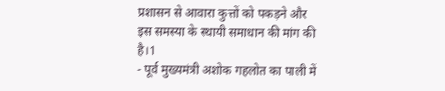प्रशासन से आवारा कुत्तों को पकड़ने और इस समस्या के स्थायी समाधान की मांग की है।1
- पूर्व मुख्यमंत्री अशोक गहलोत का पाली में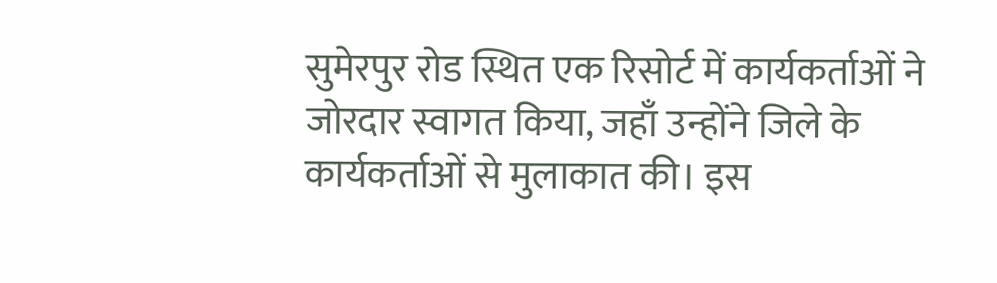सुमेरपुर रोड स्थित एक रिसोर्ट में कार्यकर्ताओं ने जोरदार स्वागत किया, जहाँ उन्होंने जिले के कार्यकर्ताओं से मुलाकात की। इस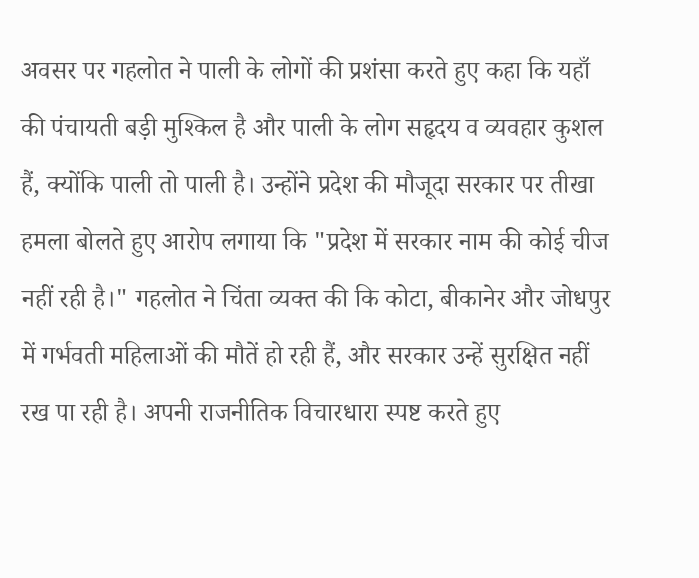अवसर पर गहलोत ने पाली के लोगों की प्रशंसा करते हुए कहा कि यहाँ की पंचायती बड़ी मुश्किल है और पाली के लोग सहृदय व व्यवहार कुशल हैं, क्योंकि पाली तो पाली है। उन्होंने प्रदेश की मौजूदा सरकार पर तीखा हमला बोलते हुए आरोप लगाया कि "प्रदेश में सरकार नाम की कोई चीज नहीं रही है।" गहलोत ने चिंता व्यक्त की कि कोटा, बीकानेर और जोधपुर में गर्भवती महिलाओं की मौतें हो रही हैं, और सरकार उन्हें सुरक्षित नहीं रख पा रही है। अपनी राजनीतिक विचारधारा स्पष्ट करते हुए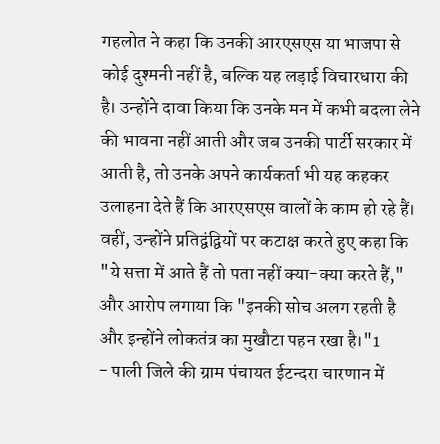गहलोत ने कहा कि उनकी आरएसएस या भाजपा से कोई दुश्मनी नहीं है, बल्कि यह लड़ाई विचारधारा की है। उन्होंने दावा किया कि उनके मन में कभी बदला लेने की भावना नहीं आती और जब उनकी पार्टी सरकार में आती है, तो उनके अपने कार्यकर्ता भी यह कहकर उलाहना देते हैं कि आरएसएस वालों के काम हो रहे हैं। वहीं, उन्होंने प्रतिद्वंद्वियों पर कटाक्ष करते हुए कहा कि "ये सत्ता में आते हैं तो पता नहीं क्या-क्या करते हैं," और आरोप लगाया कि "इनकी सोच अलग रहती है और इन्होंने लोकतंत्र का मुखौटा पहन रखा है।"1
- पाली जिले की ग्राम पंचायत ईटन्दरा चारणान में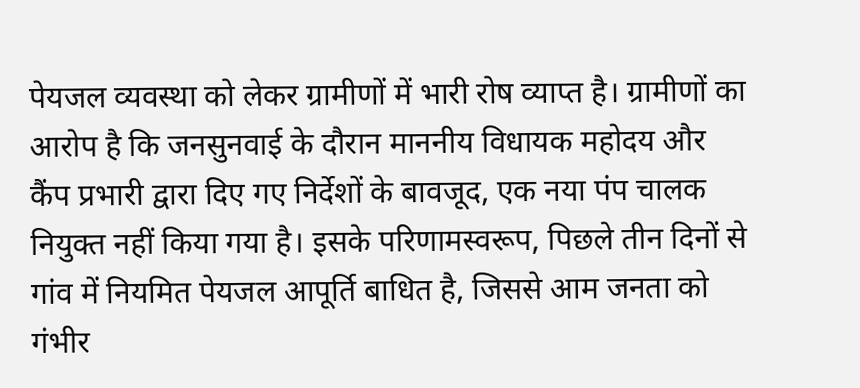पेयजल व्यवस्था को लेकर ग्रामीणों में भारी रोष व्याप्त है। ग्रामीणों का आरोप है कि जनसुनवाई के दौरान माननीय विधायक महोदय और कैंप प्रभारी द्वारा दिए गए निर्देशों के बावजूद, एक नया पंप चालक नियुक्त नहीं किया गया है। इसके परिणामस्वरूप, पिछले तीन दिनों से गांव में नियमित पेयजल आपूर्ति बाधित है, जिससे आम जनता को गंभीर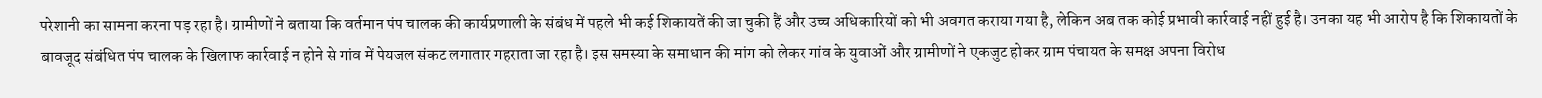परेशानी का सामना करना पड़ रहा है। ग्रामीणों ने बताया कि वर्तमान पंप चालक की कार्यप्रणाली के संबंध में पहले भी कई शिकायतें की जा चुकी हैं और उच्च अधिकारियों को भी अवगत कराया गया है, लेकिन अब तक कोई प्रभावी कार्रवाई नहीं हुई है। उनका यह भी आरोप है कि शिकायतों के बावजूद संबंधित पंप चालक के खिलाफ कार्रवाई न होने से गांव में पेयजल संकट लगातार गहराता जा रहा है। इस समस्या के समाधान की मांग को लेकर गांव के युवाओं और ग्रामीणों ने एकजुट होकर ग्राम पंचायत के समक्ष अपना विरोध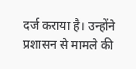दर्ज कराया है। उन्होंने प्रशासन से मामले की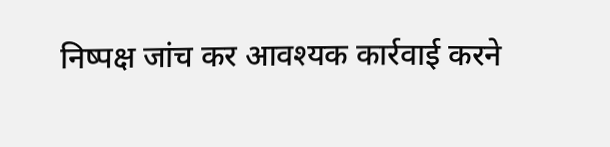निष्पक्ष जांच कर आवश्यक कार्रवाई करने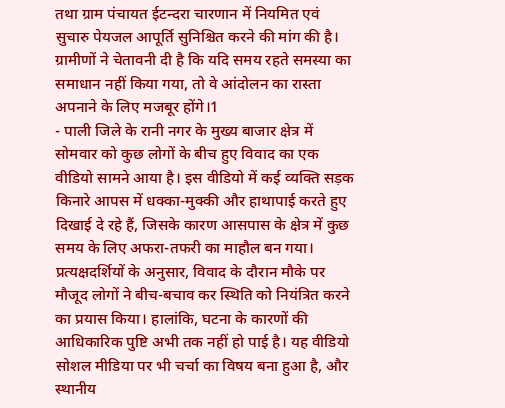तथा ग्राम पंचायत ईटन्दरा चारणान में नियमित एवं सुचारु पेयजल आपूर्ति सुनिश्चित करने की मांग की है। ग्रामीणों ने चेतावनी दी है कि यदि समय रहते समस्या का समाधान नहीं किया गया, तो वे आंदोलन का रास्ता अपनाने के लिए मजबूर होंगे।1
- पाली जिले के रानी नगर के मुख्य बाजार क्षेत्र में सोमवार को कुछ लोगों के बीच हुए विवाद का एक वीडियो सामने आया है। इस वीडियो में कई व्यक्ति सड़क किनारे आपस में धक्का-मुक्की और हाथापाई करते हुए दिखाई दे रहे हैं, जिसके कारण आसपास के क्षेत्र में कुछ समय के लिए अफरा-तफरी का माहौल बन गया। प्रत्यक्षदर्शियों के अनुसार, विवाद के दौरान मौके पर मौजूद लोगों ने बीच-बचाव कर स्थिति को नियंत्रित करने का प्रयास किया। हालांकि, घटना के कारणों की आधिकारिक पुष्टि अभी तक नहीं हो पाई है। यह वीडियो सोशल मीडिया पर भी चर्चा का विषय बना हुआ है, और स्थानीय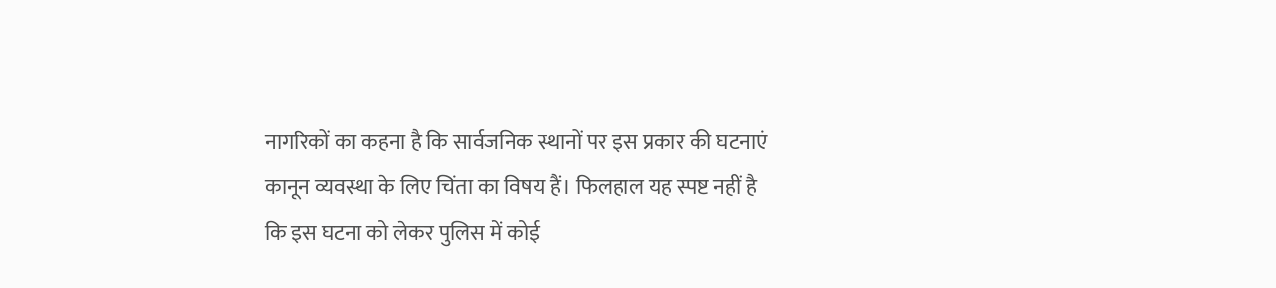नागरिकों का कहना है कि सार्वजनिक स्थानों पर इस प्रकार की घटनाएं कानून व्यवस्था के लिए चिंता का विषय हैं। फिलहाल यह स्पष्ट नहीं है कि इस घटना को लेकर पुलिस में कोई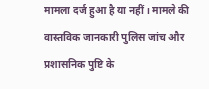मामला दर्ज हुआ है या नहीं। मामले की वास्तविक जानकारी पुलिस जांच और प्रशासनिक पुष्टि के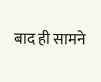बाद ही सामने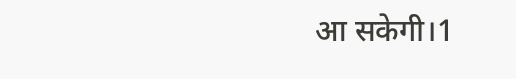आ सकेगी।1